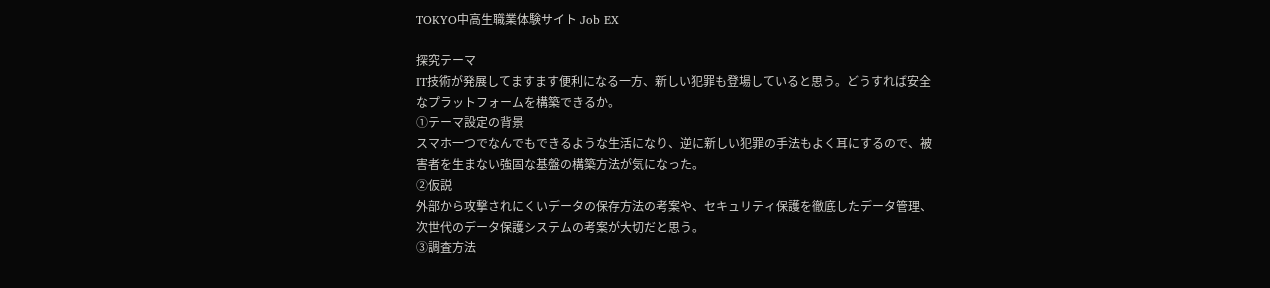TOKYO中高生職業体験サイト Job EX

探究テーマ
IT技術が発展してますます便利になる一方、新しい犯罪も登場していると思う。どうすれば安全なプラットフォームを構築できるか。
①テーマ設定の背景
スマホ一つでなんでもできるような生活になり、逆に新しい犯罪の手法もよく耳にするので、被害者を生まない強固な基盤の構築方法が気になった。
②仮説
外部から攻撃されにくいデータの保存方法の考案や、セキュリティ保護を徹底したデータ管理、次世代のデータ保護システムの考案が大切だと思う。
③調査方法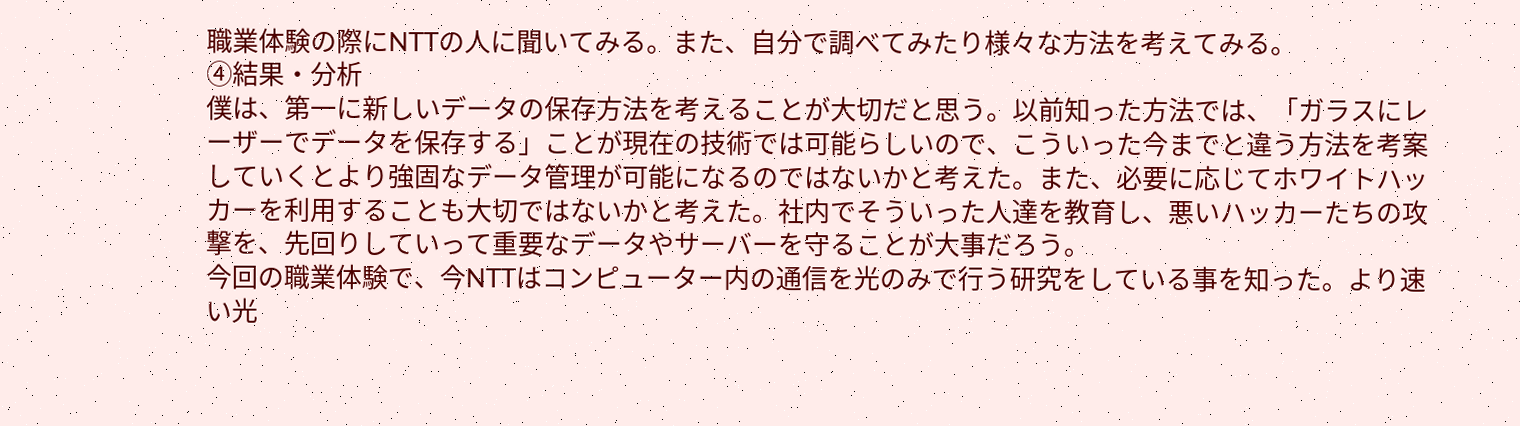職業体験の際にNTTの人に聞いてみる。また、自分で調べてみたり様々な方法を考えてみる。
④結果・分析
僕は、第一に新しいデータの保存方法を考えることが大切だと思う。以前知った方法では、「ガラスにレーザーでデータを保存する」ことが現在の技術では可能らしいので、こういった今までと違う方法を考案していくとより強固なデータ管理が可能になるのではないかと考えた。また、必要に応じてホワイトハッカーを利用することも大切ではないかと考えた。社内でそういった人達を教育し、悪いハッカーたちの攻撃を、先回りしていって重要なデータやサーバーを守ることが大事だろう。
今回の職業体験で、今NTTはコンピューター内の通信を光のみで行う研究をしている事を知った。より速い光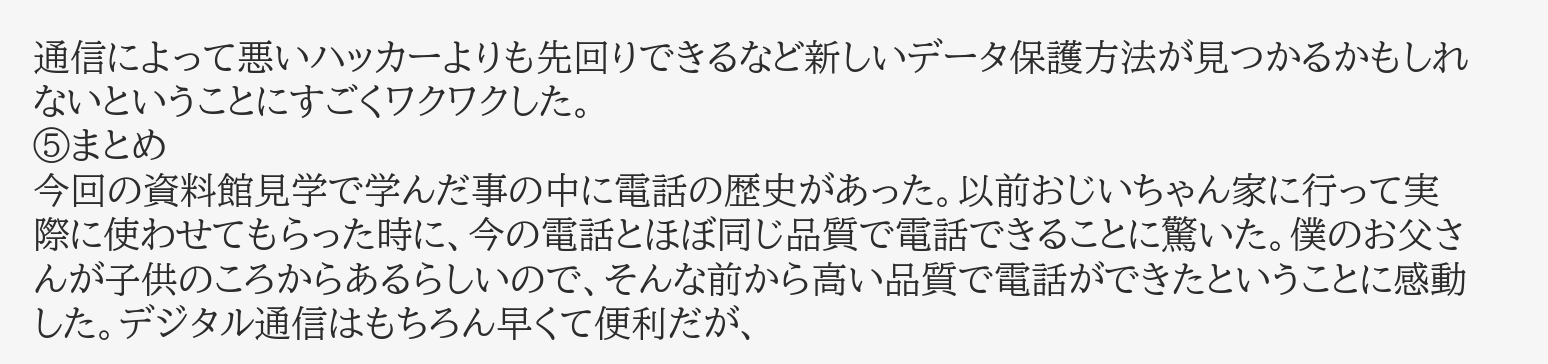通信によって悪いハッカーよりも先回りできるなど新しいデータ保護方法が見つかるかもしれないということにすごくワクワクした。
⑤まとめ
今回の資料館見学で学んだ事の中に電話の歴史があった。以前おじいちゃん家に行って実際に使わせてもらった時に、今の電話とほぼ同じ品質で電話できることに驚いた。僕のお父さんが子供のころからあるらしいので、そんな前から高い品質で電話ができたということに感動した。デジタル通信はもちろん早くて便利だが、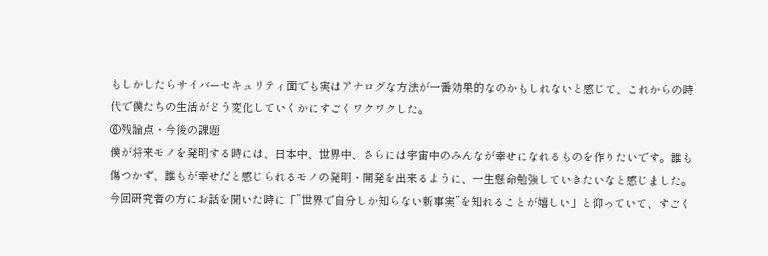もしかしたらサイバーセキュリティ面でも実はアナログな方法が一番効果的なのかもしれないと感じて、これからの時代で僕たちの生活がどう変化していくかにすごくワクワクした。
⑥残論点・今後の課題
僕が将来モノを発明する時には、日本中、世界中、さらには宇宙中のみんなが幸せになれるものを作りたいです。誰も傷つかず、誰もが幸せだと感じられるモノの発明・開発を出来るように、一生懸命勉強していきたいなと感じました。今回研究者の方にお話を聞いた時に「”世界で自分しか知らない新事実”を知れることが嬉しい」と仰っていて、すごく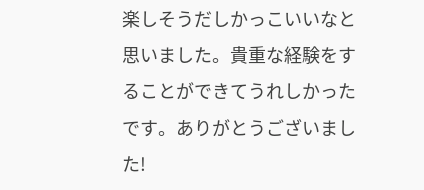楽しそうだしかっこいいなと思いました。貴重な経験をすることができてうれしかったです。ありがとうございました!